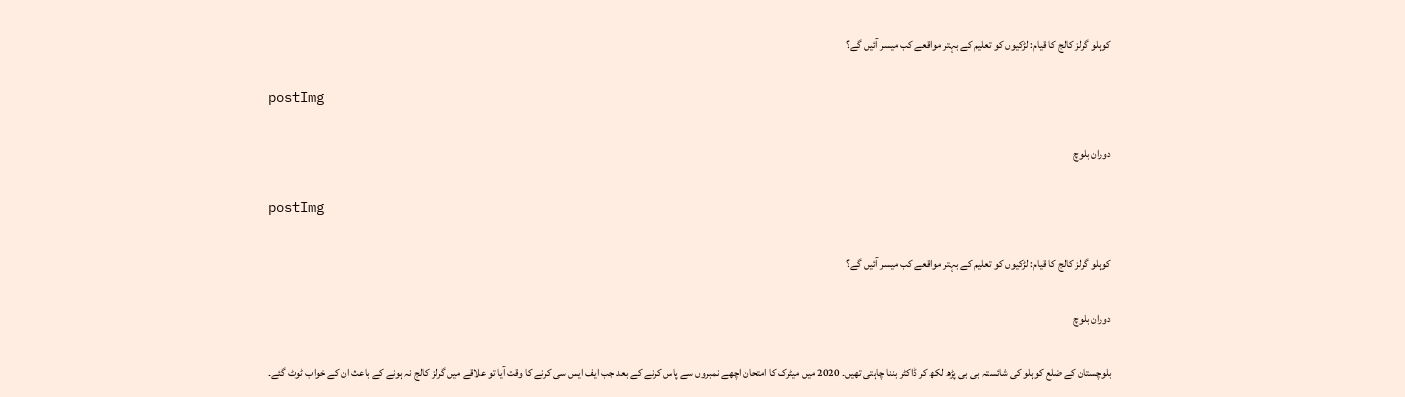کوہلو گرلز کالج کا قیام: لڑکیوں کو تعلیم کے بہتر مواقعے کب میسر آئیں گے؟

postImg

دوران بلوچ

postImg

کوہلو گرلز کالج کا قیام: لڑکیوں کو تعلیم کے بہتر مواقعے کب میسر آئیں گے؟

دوران بلوچ

بلوچستان کے ضلع کوہلو کی شائستہ بی بی پڑھ لکھ کر ڈاکٹر بننا چاہتی تھیں۔ 2020 میں میٹرک کا امتحان اچھے نمبروں سے پاس کرنے کے بعد جب ایف ایس سی کرنے کا وقت آیا تو علاقے میں گرلز کالج نہ ہونے کے باعث ان کے خواب ٹوٹ گئے۔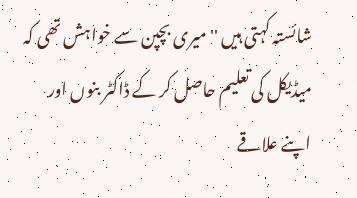شائستہ کہتی ہیں ''میری بچپن سے خواہش تھی کہ میڈیکل کی تعلیم حاصل کر کے ڈاکٹر بنوں اور اپنے علاقے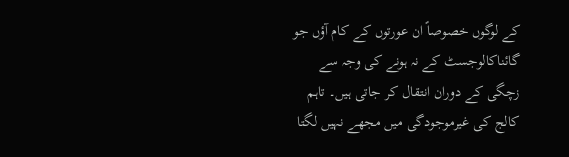کے لوگوں خصوصاً ان عورتوں کے کام آؤں جو  گائناکالوجسٹ کے نہ ہونے کی وجہ سے زچگی کے دوران انتقال کر جاتی ہیں۔ تاہم کالج کی غیرموجودگی میں مجھے نہیں لگتا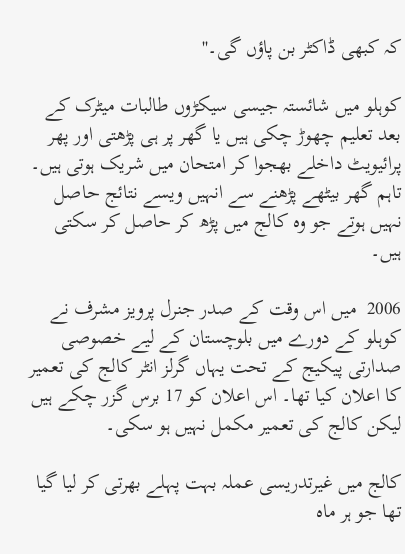کہ کبھی ڈاکٹر بن پاؤں گی۔''

کوہلو میں شائستہ جیسی سیکڑوں طالبات میٹرک کے بعد تعلیم چھوڑ چکی ہیں یا گھر پر ہی پڑھتی اور پھر پرائیویٹ داخلے بھجوا کر امتحان میں شریک ہوتی ہیں۔ تاہم گھر بیٹھے پڑھنے سے انہیں ویسے نتائج حاصل نہیں ہوتے جو وہ کالج میں پڑھ کر حاصل کر سکتی ہیں۔

2006  میں اس وقت کے صدر جنرل پرویز مشرف نے کوہلو کے دورے میں بلوچستان کے لیے خصوصی صدارتی پیکیج کے تحت یہاں گرلز انٹر کالج کی تعمیر کا اعلان کیا تھا۔ اس اعلان کو 17 برس گزر چکے ہیں لیکن کالج کی تعمیر مکمل نہیں ہو سکی۔

کالج میں غیرتدریسی عملہ بہت پہلے بھرتی کر لیا گیا تھا جو ہر ماہ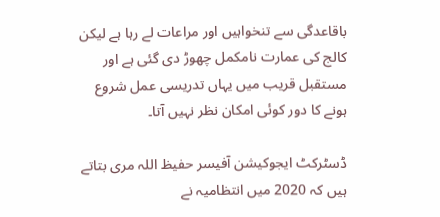باقاعدگی سے تنخواہیں اور مراعات لے رہا ہے لیکن کالج کی عمارت نامکمل چھوڑ دی گئی ہے اور مستقبل قریب میں یہاں تدریسی عمل شروع ہونے کا دور کوئی امکان نظر نہیں آتا۔

ڈسٹرکٹ ایجوکیشن آفیسر حفیظ اللہ مری بتاتے ہیں کہ 2020 میں انتظامیہ نے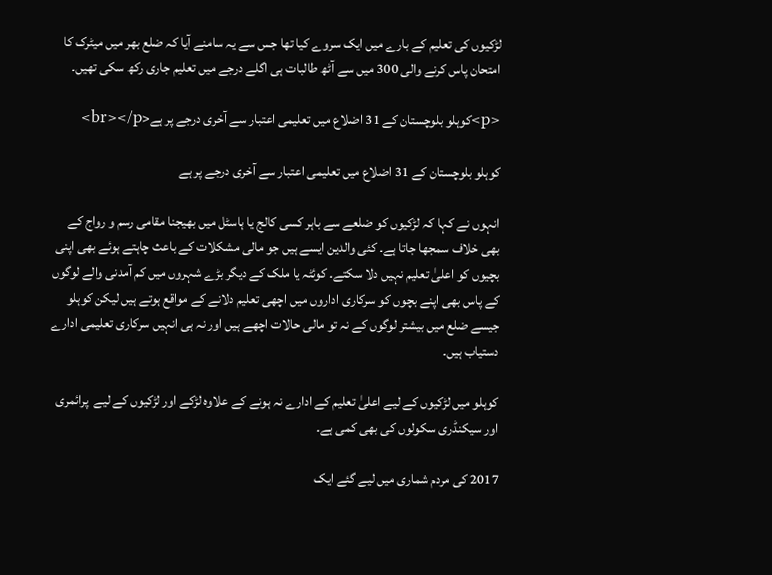لڑکیوں کی تعلیم کے بارے میں ایک سروے کیا تھا جس سے یہ سامنے آیا کہ ضلع بھر میں میٹرک کا امتحان پاس کرنے والی 300 میں سے آٹھ طالبات ہی اگلے درجے میں تعلیم جاری رکھ سکی تھیں۔

<p>کوہلو بلوچستان کے 31 اضلاع میں تعلیمی اعتبار سے آخری درجے پر ہے<br></p>

کوہلو بلوچستان کے 31 اضلاع میں تعلیمی اعتبار سے آخری درجے پر ہے

انہوں نے کہا کہ لڑکیوں کو ضلعے سے باہر کسی کالج یا ہاسٹل میں بھیجنا مقامی رسم و رواج کے بھی خلاف سمجھا جاتا ہے۔ کئی والدین ایسے ہیں جو مالی مشکلات کے باعث چاہتے ہوئے بھی اپنی بچیوں کو اعلیٰ تعلیم نہیں دلا سکتے۔ کوئٹہ یا ملک کے دیگر بڑے شہروں میں کم آمدنی والے لوگوں کے پاس بھی اپنے بچوں کو سرکاری اداروں میں اچھی تعلیم دلانے کے مواقع ہوتے ہیں لیکن کوہلو جیسے ضلع میں بیشتر لوگوں کے نہ تو مالی حالات اچھے ہیں اور نہ ہی انہیں سرکاری تعلیمی ادارے دستیاب ہیں۔

کوہلو میں لڑکیوں کے لیے اعلیٰ تعلیم کے ادارے نہ ہونے کے علاوہ لڑکے اور لڑکیوں کے لیے  پرائمری اور سیکنڈری سکولوں کی بھی کمی ہے۔

2017 کی مردم شماری میں لیے گئے ایک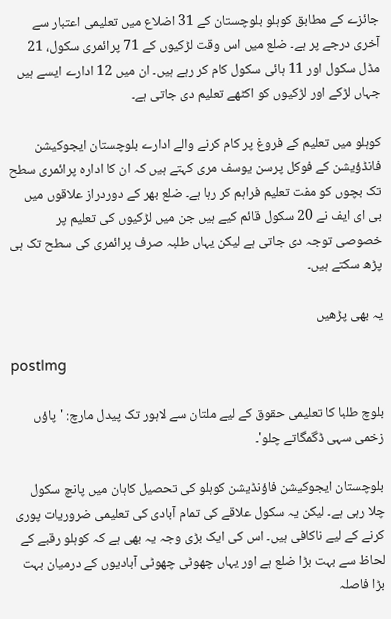جائزے کے مطابق کوہلو بلوچستان کے 31 اضلاع میں تعلیمی اعتبار سے آخری درجے پر ہے۔ ضلع میں اس وقت لڑکیوں کے 71 پرائمری سکول، 21 مڈل سکول اور 11 ہائی سکول کام کر رہے ہیں۔ ان میں 12 ادارے ایسے ہیں جہاں لڑکے اور لڑکیوں کو اکٹھے تعلیم دی جاتی ہے۔

کوہلو میں تعلیم کے فروغ پر کام کرنے والے ادارے بلوچستان ایجوکیشن فانڈؤیشن کے فوکل پرسن یوسف مری کہتے ہیں کہ ان کا ادارہ پرائمری سطح تک بچوں کو مفت تعلیم فراہم کر رہا ہے۔ ضلع بھر کے دوردراز علاقوں میں بی ای ایف نے 20 سکول قائم کیے ہیں جن میں لڑکیوں کی تعلیم پر خصوصی توجہ دی جاتی ہے لیکن یہاں طلبہ صرف پرائمری کی سطح تک ہی پڑھ سکتے ہیں۔

یہ بھی پڑھیں

postImg

بلوچ طلبا کا تعلیمی حقوق کے لیے ملتان سے لاہور تک پیدل مارچ: 'پاؤں زخمی سہی ڈگمگاتے چلو'۔

بلوچستان ایجوکیشن فاؤنڈیشن کوہلو کی تحصیل کاہان میں پانچ سکول چلا رہی ہے۔ لیکن یہ سکول علاقے کی تمام آبادی کی تعلیمی ضروریات پوری کرنے کے لیے ناکافی ہیں۔ اس کی ایک بڑی وجہ یہ بھی ہے کہ کوہلو رقبے کے لحاظ سے بہت بڑا ضلع ہے اور یہاں چھوٹی چھوٹی آبادیوں کے درمیان بہت بڑا فاصلہ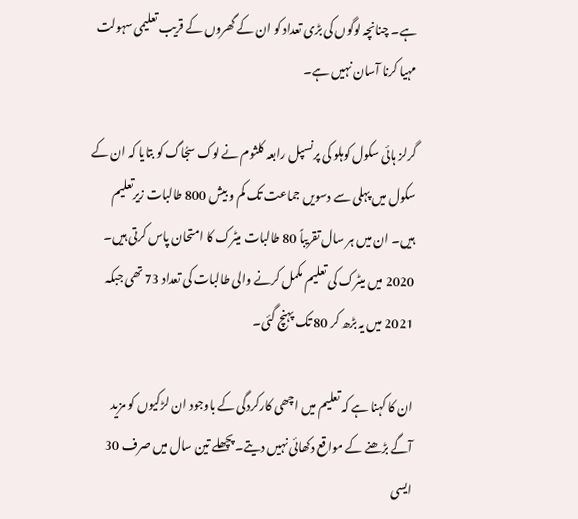ہے۔ چنانچہ لوگوں کی بڑی تعداد کو ان کے گھروں کے قریب تعلیمی سہولت مہیا کرنا آسان نہیں ہے۔

گرلز ہائی سکول کوہلو کی پرنسپل رابعہ کلثوم نے لوک سجُاگ کو بتایا کہ ان کے سکول میں پہلی سے دسویں جماعت تک کم و بیش 800 طالبات زیرتعلیم ہیں۔ ان میں ہر سال تقریباً 80 طالبات میٹرک کا امتحان پاس کرتی ہیں۔ 2020 میں میٹرک کی تعلیم مکمل کرنے والی طالبات کی تعداد 73 تھی جبکہ 2021 میں یہ بڑھ کر 80 تک پہنچ گئی۔

ان کا کہنا ہے کہ تعلیم میں اچھی کارکردگی کے باوجود ان لڑکیوں کو مزید آگے بڑھنے کے مواقع دکھائی نہیں دیتے۔ پچھلے تین سال میں صرف 30 ایسی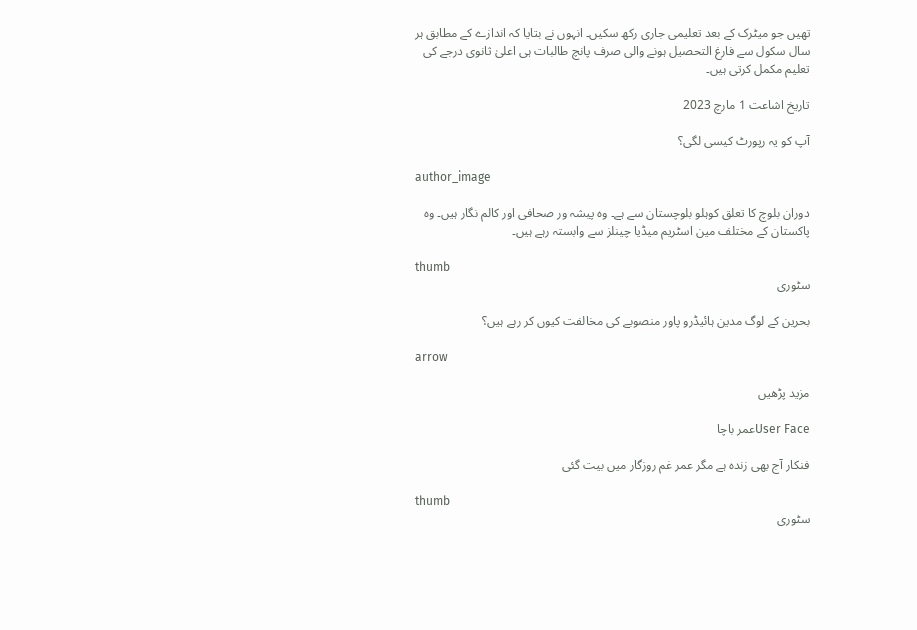تھیں جو میٹرک کے بعد تعلیمی جاری رکھ سکیں۔ انہوں نے بتایا کہ اندازے کے مطابق ہر سال سکول سے فارغ التحصیل ہونے والی صرف پانچ طالبات ہی اعلیٰ ثانوی درجے کی تعلیم مکمل کرتی ہیں۔

تاریخ اشاعت 1 مارچ 2023

آپ کو یہ رپورٹ کیسی لگی؟

author_image

دوران بلوچ کا تعلق کوہلو بلوچستان سے ہے۔ وہ پیشہ ور صحافی اور کالم نگار ہیں۔ وہ پاکستان کے مختلف مین اسٹریم میڈیا چینلز سے وابستہ رہے ہیں۔

thumb
سٹوری

بحرین کے لوگ مدین ہائیڈرو پاور منصوبے کی مخالفت کیوں کر رہے ہیں؟

arrow

مزید پڑھیں

User Faceعمر باچا

فنکار آج بھی زندہ ہے مگر عمر غم روزگار میں بیت گئی

thumb
سٹوری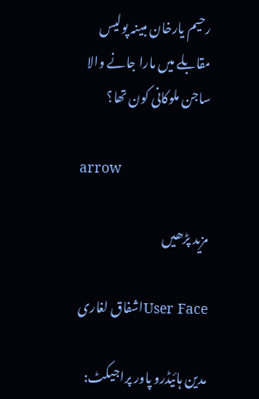رحیم یارخان مبینہ پولیس مقابلے میں مارا جانے والا ساجن ملوکانی کون تھا؟

arrow

مزید پڑھیں

User Faceاشفاق لغاری

مدین ہائیڈرو پاور پراجیکٹ: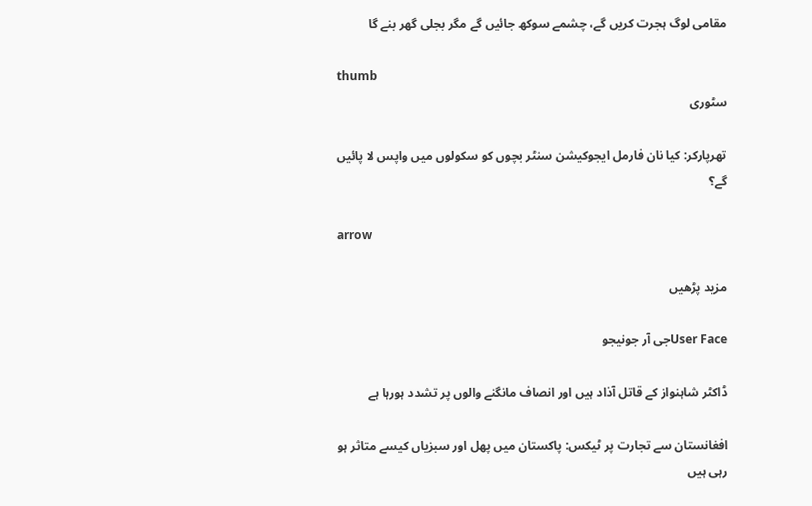مقامی لوگ ہجرت کریں گے، چشمے سوکھ جائیں گے مگر بجلی گھر بنے گا

thumb
سٹوری

تھرپارکر: کیا نان فارمل ایجوکیشن سنٹر بچوں کو سکولوں میں واپس لا پائیں گے؟

arrow

مزید پڑھیں

User Faceجی آر جونیجو

ڈاکٹر شاہنواز کے قاتل آذاد ہیں اور انصاف مانگنے والوں پر تشدد ہورہا ہے

افغانستان سے تجارت پر ٹیکس: پاکستان میں پھل اور سبزیاں کیسے متاثر ہو رہی ہیں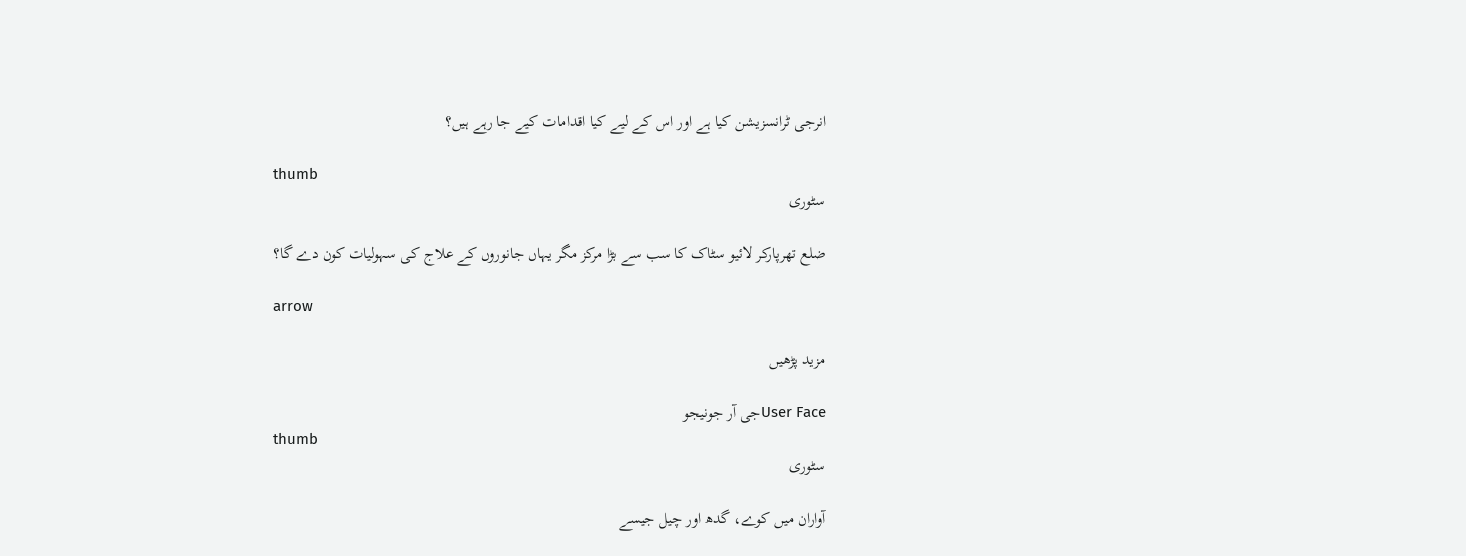انرجی ٹرانسزیشن کیا ہے اور اس کے لیے کیا اقدامات کیے جا رہے ہیں؟

thumb
سٹوری

ضلع تھرپارکر لائیو سٹاک کا سب سے بڑا مرکز مگر یہاں جانوروں کے علاج کی سہولیات کون دے گا؟

arrow

مزید پڑھیں

User Faceجی آر جونیجو
thumb
سٹوری

آواران میں کوے، گدھ اور چیل جیسے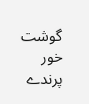گوشت خور پرندے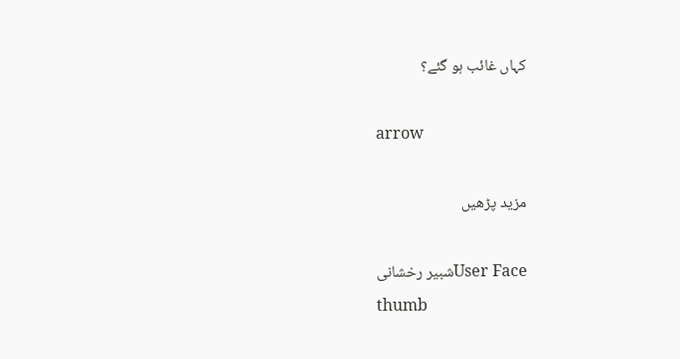کہاں غائب ہو گئے؟

arrow

مزید پڑھیں

User Faceشبیر رخشانی
thumb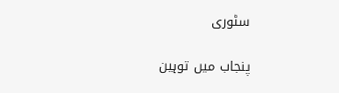سٹوری

پنجاب میں توہین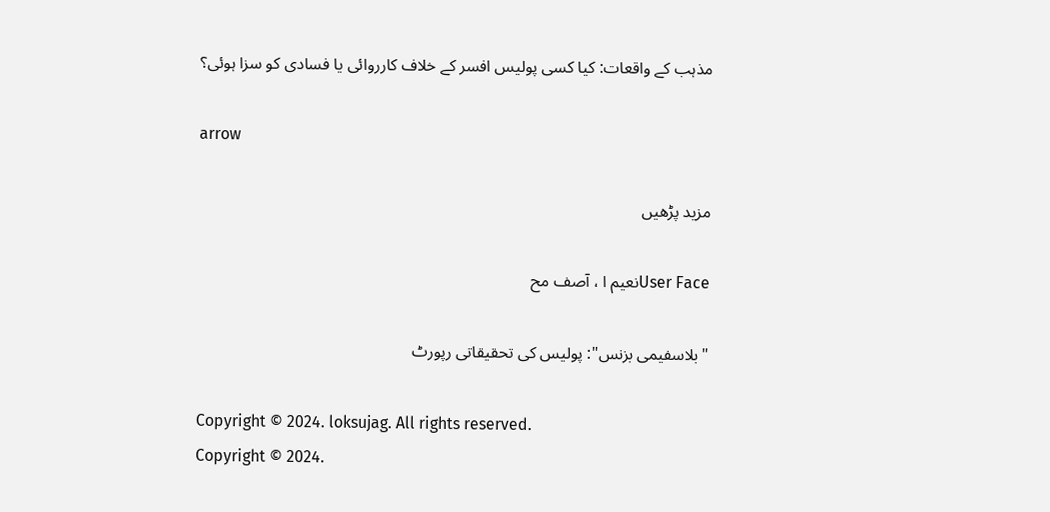مذہب کے واقعات: کیا کسی پولیس افسر کے خلاف کارروائی یا فسادی کو سزا ہوئی؟

arrow

مزید پڑھیں

User Faceنعیم ا ، آصف مح

"بلاسفیمی بزنس": پولیس کی تحقیقاتی رپورٹ

Copyright © 2024. loksujag. All rights reserved.
Copyright © 2024.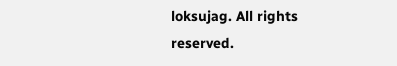loksujag. All rights reserved.